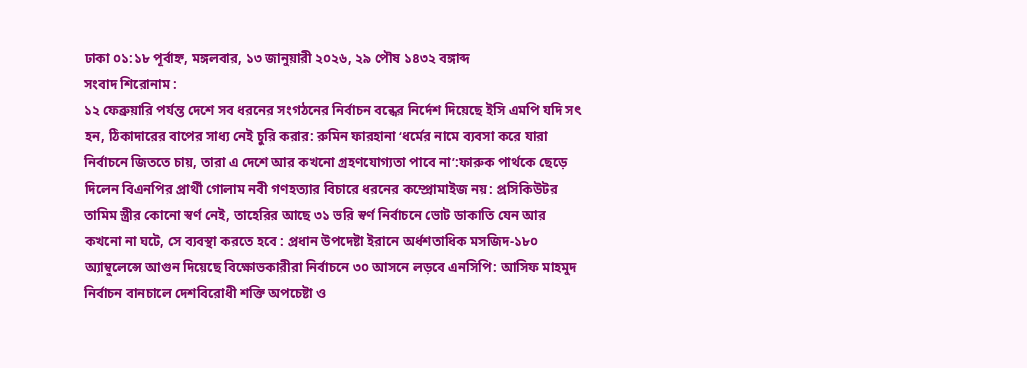ঢাকা ০১:১৮ পূর্বাহ্ন, মঙ্গলবার, ১৩ জানুয়ারী ২০২৬, ২৯ পৌষ ১৪৩২ বঙ্গাব্দ
সংবাদ শিরোনাম :
১২ ফেব্রুয়ারি পর্যন্ত দেশে সব ধরনের সংগঠনের নির্বাচন বন্ধের নির্দেশ দিয়েছে ইসি এমপি যদি সৎ হন, ঠিকাদারের বাপের সাধ্য নেই চুরি করার: রুমিন ফারহানা ‘ধর্মের নামে ব্যবসা করে যারা নির্বাচনে জিততে চায়, তারা এ দেশে আর কখনো গ্রহণযোগ্যতা পাবে না’:ফারুক পার্থকে ছেড়ে দিলেন বিএনপির প্রার্থী গোলাম নবী গণহত্যার বিচারে ধরনের কম্প্রোমাইজ নয়: প্রসিকিউটর তামিম স্ত্রীর কোনো স্বর্ণ নেই, তাহেরির আছে ৩১ ভরি স্বর্ণ নির্বাচনে ভোট ডাকাতি যেন আর কখনো না ঘটে, সে ব্যবস্থা করতে হবে : প্রধান উপদেষ্টা ইরানে অর্ধশতাধিক মসজিদ-১৮০ অ্যাম্বুলেন্সে আগুন দিয়েছে বিক্ষোভকারীরা নির্বাচনে ৩০ আসনে লড়বে এনসিপি: আসিফ মাহমুদ নির্বাচন বানচালে দেশবিরোধী শক্তি অপচেষ্টা ও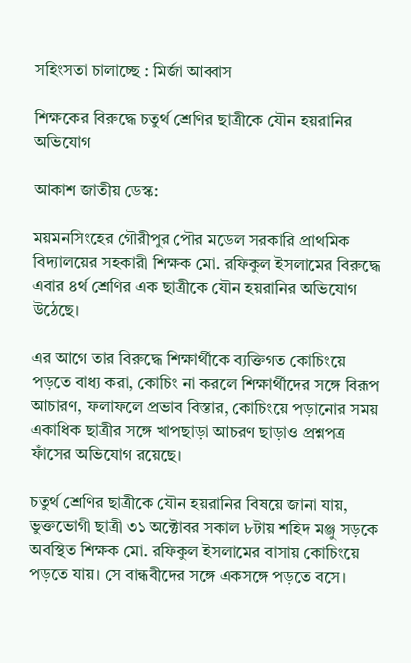সহিংসতা চালাচ্ছে : মির্জা আব্বাস

শিক্ষকের বিরুদ্ধে চতুর্থ শ্রেণির ছাত্রীকে যৌন হয়রানির অভিযোগ

আকাশ জাতীয় ডেস্ক:

ময়মনসিংহের গৌরীপুর পৌর মডেল সরকারি প্রাথমিক বিদ্যালয়ের সহকারী শিক্ষক মো. রফিকুল ইসলামের বিরুদ্ধে এবার ৪র্থ শ্রেণির এক ছাত্রীকে যৌন হয়রানির অভিযোগ উঠেছে।

এর আগে তার বিরুদ্ধে শিক্ষার্থীকে ব্যক্তিগত কোচিংয়ে পড়তে বাধ্য করা, কোচিং না করলে শিক্ষার্থীদের সঙ্গে বিরূপ আচারণ, ফলাফলে প্রভাব বিস্তার, কোচিংয়ে পড়ানোর সময় একাধিক ছাত্রীর সঙ্গে খাপছাড়া আচরণ ছাড়াও প্রশ্নপত্র ফাঁসের অভিযোগ রয়েছে।

চতুর্থ শ্রেণির ছাত্রীকে যৌন হয়রানির বিষয়ে জানা যায়, ভুক্তভোগী ছাত্রী ৩১ অক্টোবর সকাল ৮টায় শহিদ মঞ্জু সড়কে অবস্থিত শিক্ষক মো. রফিকুল ইসলামের বাসায় কোচিংয়ে পড়তে যায়। সে বান্ধবীদের সঙ্গে একসঙ্গে পড়তে বসে।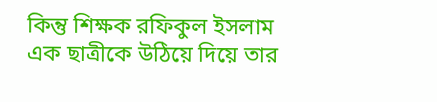কিন্তু শিক্ষক রফিকুল ইসলাম এক ছাত্রীকে উঠিয়ে দিয়ে তার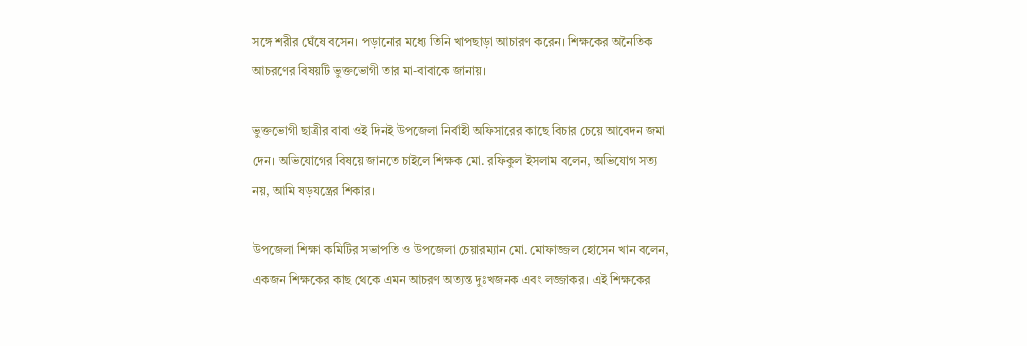সঙ্গে শরীর ঘেঁষে বসেন। পড়ানোর মধ্যে তিনি খাপছাড়া আচারণ করেন। শিক্ষকের অনৈতিক আচরণের বিষয়টি ভুক্তভোগী তার মা-বাবাকে জানায়।

ভুক্তভোগী ছাত্রীর বাবা ওই দিনই উপজেলা নির্বাহী অফিসারের কাছে বিচার চেয়ে আবেদন জমা দেন। অভিযোগের বিষয়ে জানতে চাইলে শিক্ষক মো. রফিকুল ইসলাম বলেন, অভিযোগ সত্য নয়, আমি ষড়যন্ত্রের শিকার।

উপজেলা শিক্ষা কমিটির সভাপতি ও উপজেলা চেয়ারম্যান মো. মোফাজ্জল হোসেন খান বলেন, একজন শিক্ষকের কাছ থেকে এমন আচরণ অত্যন্ত দুঃখজনক এবং লজ্জাকর। এই শিক্ষকের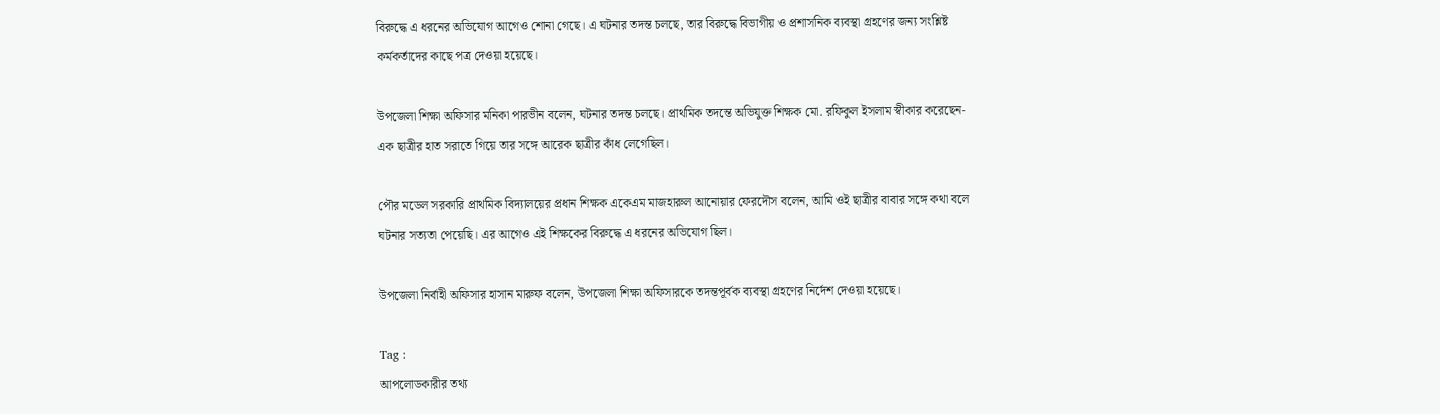বিরুদ্ধে এ ধরনের অভিযোগ আগেও শোনা গেছে। এ ঘটনার তদন্ত চলছে, তার বিরুদ্ধে বিভাগীয় ও প্রশাসনিক ব্যবস্থা গ্রহণের জন্য সংশ্লিষ্ট কর্মকর্তাদের কাছে পত্র দেওয়া হয়েছে।

উপজেলা শিক্ষা অফিসার মনিকা পারভীন বলেন, ঘটনার তদন্ত চলছে। প্রাথমিক তদন্তে অভিযুক্ত শিক্ষক মো. রফিকুল ইসলাম স্বীকার করেছেন- এক ছাত্রীর হাত সরাতে গিয়ে তার সঙ্গে আরেক ছাত্রীর কাঁধ লেগেছিল।

পৌর মডেল সরকারি প্রাথমিক বিদ্যালয়ের প্রধান শিক্ষক একেএম মাজহারুল আনোয়ার ফেরদৌস বলেন, আমি ওই ছাত্রীর বাবার সঙ্গে কথা বলে ঘটনার সত্যতা পেয়েছি। এর আগেও এই শিক্ষকের বিরুদ্ধে এ ধরনের অভিযোগ ছিল।

উপজেলা নির্বাহী অফিসার হাসান মারুফ বলেন, উপজেলা শিক্ষা অফিসারকে তদন্তপূর্বক ব্যবস্থা গ্রহণের নির্দেশ দেওয়া হয়েছে।

Tag :
আপলোডকারীর তথ্য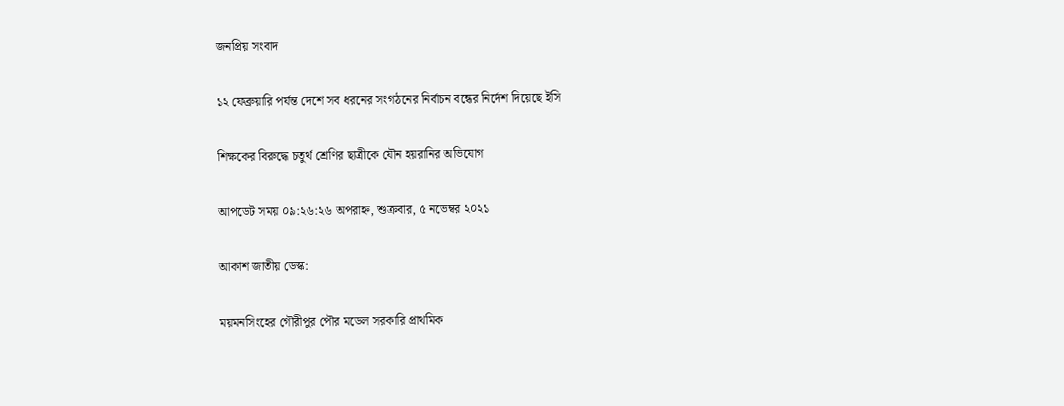জনপ্রিয় সংবাদ

১২ ফেব্রুয়ারি পর্যন্ত দেশে সব ধরনের সংগঠনের নির্বাচন বন্ধের নির্দেশ দিয়েছে ইসি

শিক্ষকের বিরুদ্ধে চতুর্থ শ্রেণির ছাত্রীকে যৌন হয়রানির অভিযোগ

আপডেট সময় ০৯:২৬:২৬ অপরাহ্ন, শুক্রবার, ৫ নভেম্বর ২০২১

আকাশ জাতীয় ডেস্ক:

ময়মনসিংহের গৌরীপুর পৌর মডেল সরকারি প্রাথমিক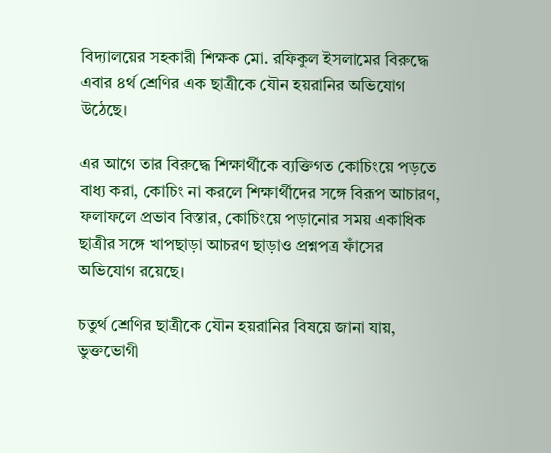বিদ্যালয়ের সহকারী শিক্ষক মো. রফিকুল ইসলামের বিরুদ্ধে এবার ৪র্থ শ্রেণির এক ছাত্রীকে যৌন হয়রানির অভিযোগ উঠেছে।

এর আগে তার বিরুদ্ধে শিক্ষার্থীকে ব্যক্তিগত কোচিংয়ে পড়তে বাধ্য করা, কোচিং না করলে শিক্ষার্থীদের সঙ্গে বিরূপ আচারণ, ফলাফলে প্রভাব বিস্তার, কোচিংয়ে পড়ানোর সময় একাধিক ছাত্রীর সঙ্গে খাপছাড়া আচরণ ছাড়াও প্রশ্নপত্র ফাঁসের অভিযোগ রয়েছে।

চতুর্থ শ্রেণির ছাত্রীকে যৌন হয়রানির বিষয়ে জানা যায়, ভুক্তভোগী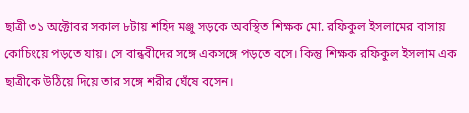ছাত্রী ৩১ অক্টোবর সকাল ৮টায় শহিদ মঞ্জু সড়কে অবস্থিত শিক্ষক মো. রফিকুল ইসলামের বাসায় কোচিংয়ে পড়তে যায়। সে বান্ধবীদের সঙ্গে একসঙ্গে পড়তে বসে। কিন্তু শিক্ষক রফিকুল ইসলাম এক ছাত্রীকে উঠিয়ে দিয়ে তার সঙ্গে শরীর ঘেঁষে বসেন।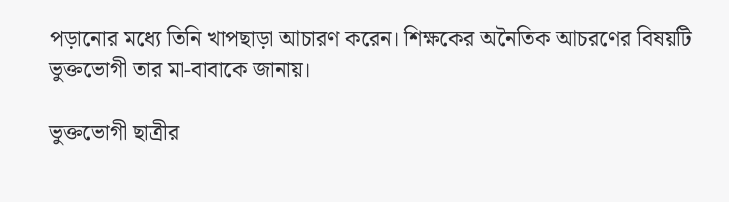পড়ানোর মধ্যে তিনি খাপছাড়া আচারণ করেন। শিক্ষকের অনৈতিক আচরণের বিষয়টি ভুক্তভোগী তার মা-বাবাকে জানায়।

ভুক্তভোগী ছাত্রীর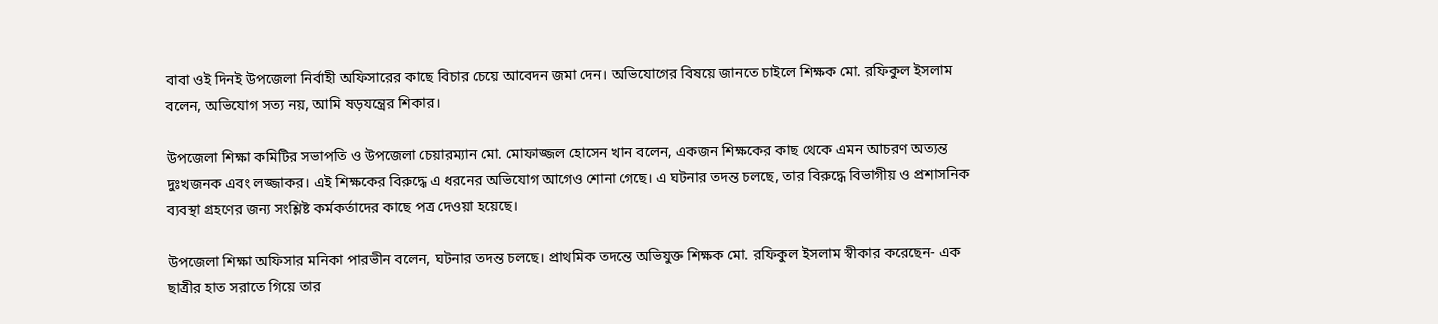বাবা ওই দিনই উপজেলা নির্বাহী অফিসারের কাছে বিচার চেয়ে আবেদন জমা দেন। অভিযোগের বিষয়ে জানতে চাইলে শিক্ষক মো. রফিকুল ইসলাম বলেন, অভিযোগ সত্য নয়, আমি ষড়যন্ত্রের শিকার।

উপজেলা শিক্ষা কমিটির সভাপতি ও উপজেলা চেয়ারম্যান মো. মোফাজ্জল হোসেন খান বলেন, একজন শিক্ষকের কাছ থেকে এমন আচরণ অত্যন্ত দুঃখজনক এবং লজ্জাকর। এই শিক্ষকের বিরুদ্ধে এ ধরনের অভিযোগ আগেও শোনা গেছে। এ ঘটনার তদন্ত চলছে, তার বিরুদ্ধে বিভাগীয় ও প্রশাসনিক ব্যবস্থা গ্রহণের জন্য সংশ্লিষ্ট কর্মকর্তাদের কাছে পত্র দেওয়া হয়েছে।

উপজেলা শিক্ষা অফিসার মনিকা পারভীন বলেন, ঘটনার তদন্ত চলছে। প্রাথমিক তদন্তে অভিযুক্ত শিক্ষক মো. রফিকুল ইসলাম স্বীকার করেছেন- এক ছাত্রীর হাত সরাতে গিয়ে তার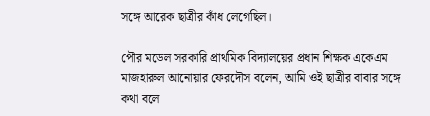সঙ্গে আরেক ছাত্রীর কাঁধ লেগেছিল।

পৌর মডেল সরকারি প্রাথমিক বিদ্যালয়ের প্রধান শিক্ষক একেএম মাজহারুল আনোয়ার ফেরদৌস বলেন, আমি ওই ছাত্রীর বাবার সঙ্গে কথা বলে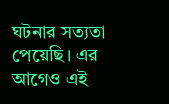ঘটনার সত্যতা পেয়েছি। এর আগেও এই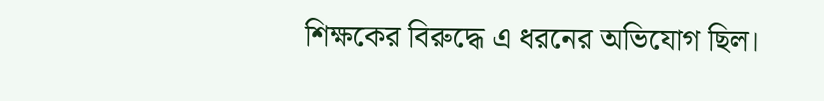শিক্ষকের বিরুদ্ধে এ ধরনের অভিযোগ ছিল।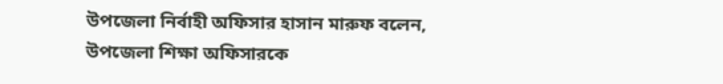উপজেলা নির্বাহী অফিসার হাসান মারুফ বলেন, উপজেলা শিক্ষা অফিসারকে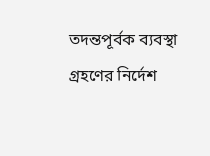তদন্তপূর্বক ব্যবস্থা গ্রহণের নির্দেশ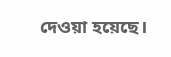দেওয়া হয়েছে।